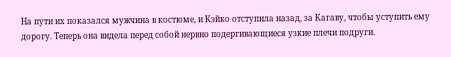На пути их показался мужчина в костюме, и Кэйко отступила назад, за Кагаву, чтобы уступить ему дорогу. Теперь она видела перед собой нервно подергивающиеся узкие плечи подруги.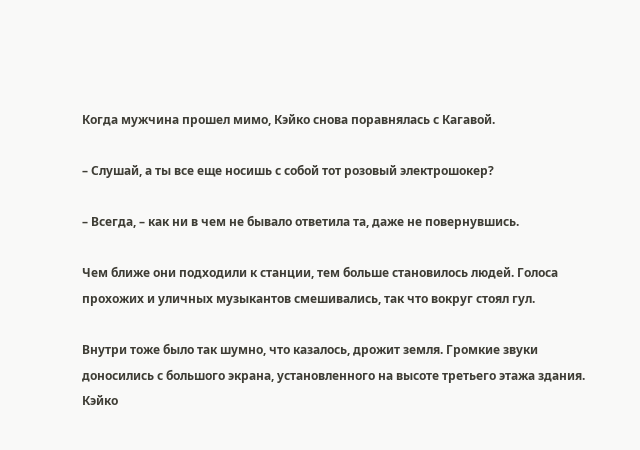Когда мужчина прошел мимо, Кэйко снова поравнялась с Кагавой.

– Слушай, а ты все еще носишь с собой тот розовый электрошокер?

– Всегда, – как ни в чем не бывало ответила та, даже не повернувшись.

Чем ближе они подходили к станции, тем больше становилось людей. Голоса прохожих и уличных музыкантов смешивались, так что вокруг стоял гул.

Внутри тоже было так шумно, что казалось, дрожит земля. Громкие звуки доносились с большого экрана, установленного на высоте третьего этажа здания. Кэйко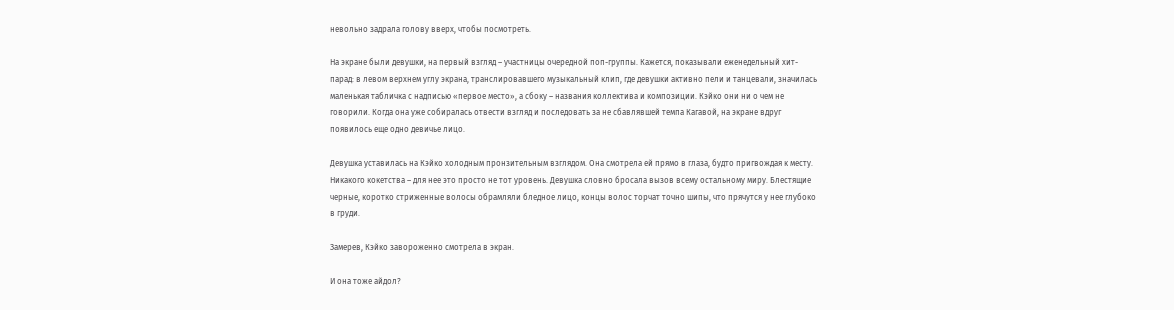невольно задрала голову вверх, чтобы посмотреть.

На экране были девушки, на первый взгляд – участницы очередной поп-группы. Кажется, показывали еженедельный хит-парад: в левом верхнем углу экрана, транслировавшего музыкальный клип, где девушки активно пели и танцевали, значилась маленькая табличка с надписью «первое место», а сбоку – названия коллектива и композиции. Кэйко они ни о чем не говорили. Когда она уже собиралась отвести взгляд и последовать за не сбавлявшей темпа Кагавой, на экране вдруг появилось еще одно девичье лицо.

Девушка уставилась на Кэйко холодным пронзительным взглядом. Она смотрела ей прямо в глаза, будто пригвождая к месту. Никакого кокетства – для нее это просто не тот уровень. Девушка словно бросала вызов всему остальному миру. Блестящие черные, коротко стриженные волосы обрамляли бледное лицо, концы волос торчат точно шипы, что прячутся у нее глубоко в груди.

Замерев, Кэйко завороженно смотрела в экран.

И она тоже айдол?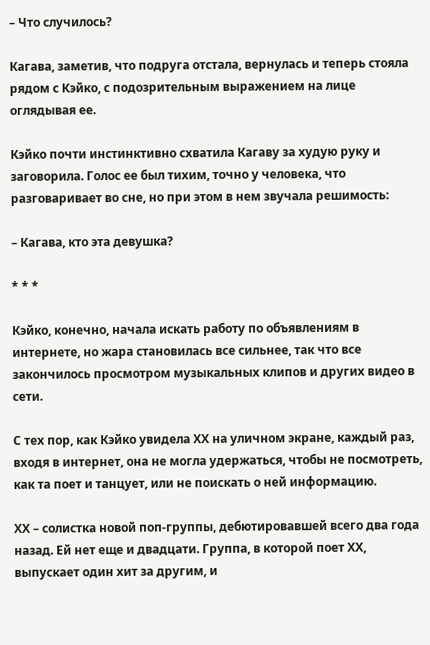– Что случилось?

Кагава, заметив, что подруга отстала, вернулась и теперь стояла рядом с Кэйко, с подозрительным выражением на лице оглядывая ее.

Кэйко почти инстинктивно схватила Кагаву за худую руку и заговорила. Голос ее был тихим, точно у человека, что разговаривает во сне, но при этом в нем звучала решимость:

– Кагава, кто эта девушка?

* * *

Кэйко, конечно, начала искать работу по объявлениям в интернете, но жара становилась все сильнее, так что все закончилось просмотром музыкальных клипов и других видео в сети.

С тех пор, как Кэйко увидела ХХ на уличном экране, каждый раз, входя в интернет, она не могла удержаться, чтобы не посмотреть, как та поет и танцует, или не поискать о ней информацию.

ХХ – солистка новой поп-группы, дебютировавшей всего два года назад. Ей нет еще и двадцати. Группа, в которой поет ХХ, выпускает один хит за другим, и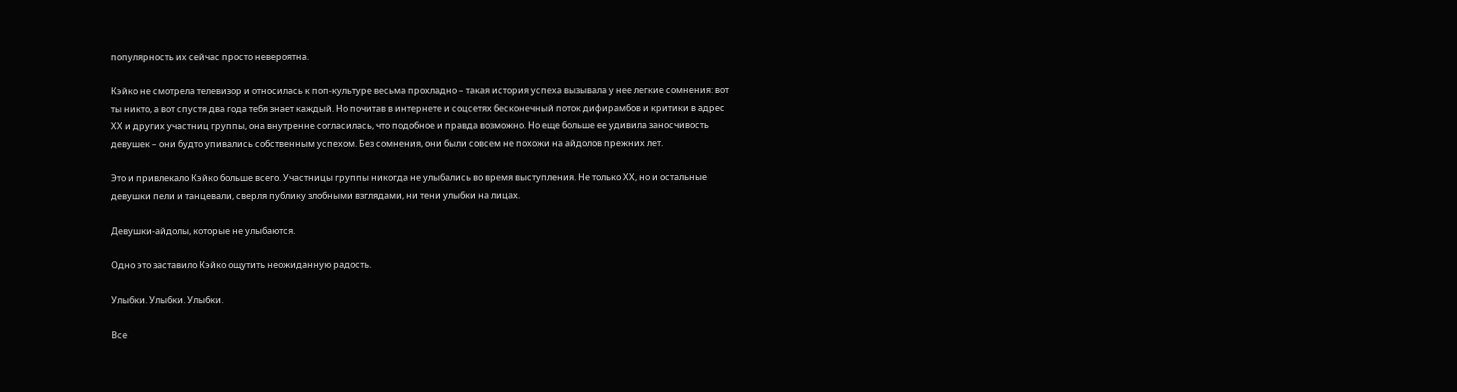популярность их сейчас просто невероятна.

Кэйко не смотрела телевизор и относилась к поп-культуре весьма прохладно – такая история успеха вызывала у нее легкие сомнения: вот ты никто, а вот спустя два года тебя знает каждый. Но почитав в интернете и соцсетях бесконечный поток дифирамбов и критики в адрес ХХ и других участниц группы, она внутренне согласилась, что подобное и правда возможно. Но еще больше ее удивила заносчивость девушек – они будто упивались собственным успехом. Без сомнения, они были совсем не похожи на айдолов прежних лет.

Это и привлекало Кэйко больше всего. Участницы группы никогда не улыбались во время выступления. Не только ХХ, но и остальные девушки пели и танцевали, сверля публику злобными взглядами, ни тени улыбки на лицах.

Девушки-айдолы, которые не улыбаются.

Одно это заставило Кэйко ощутить неожиданную радость.

Улыбки. Улыбки. Улыбки.

Все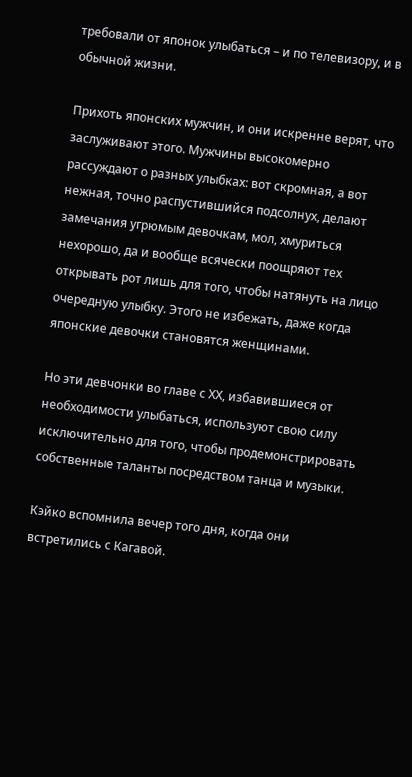требовали от японок улыбаться – и по телевизору, и в обычной жизни.

Прихоть японских мужчин, и они искренне верят, что заслуживают этого. Мужчины высокомерно рассуждают о разных улыбках: вот скромная, а вот нежная, точно распустившийся подсолнух, делают замечания угрюмым девочкам, мол, хмуриться нехорошо, да и вообще всячески поощряют тех открывать рот лишь для того, чтобы натянуть на лицо очередную улыбку. Этого не избежать, даже когда японские девочки становятся женщинами.

Но эти девчонки во главе с ХХ, избавившиеся от необходимости улыбаться, используют свою силу исключительно для того, чтобы продемонстрировать собственные таланты посредством танца и музыки.

Кэйко вспомнила вечер того дня, когда они встретились с Кагавой.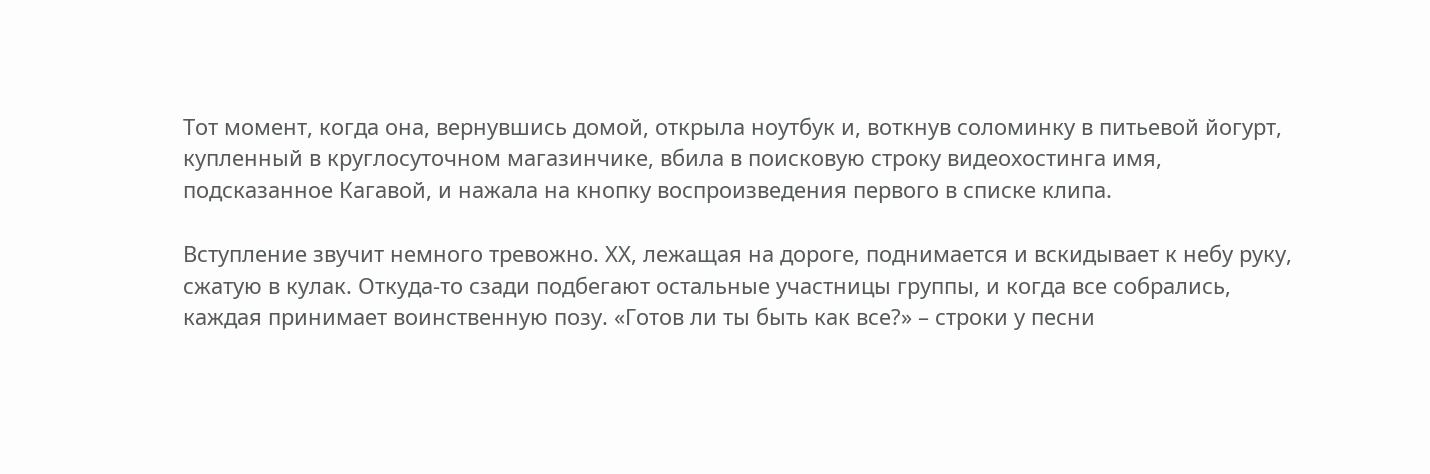Тот момент, когда она, вернувшись домой, открыла ноутбук и, воткнув соломинку в питьевой йогурт, купленный в круглосуточном магазинчике, вбила в поисковую строку видеохостинга имя, подсказанное Кагавой, и нажала на кнопку воспроизведения первого в списке клипа.

Вступление звучит немного тревожно. ХХ, лежащая на дороге, поднимается и вскидывает к небу руку, сжатую в кулак. Откуда-то сзади подбегают остальные участницы группы, и когда все собрались, каждая принимает воинственную позу. «Готов ли ты быть как все?» – строки у песни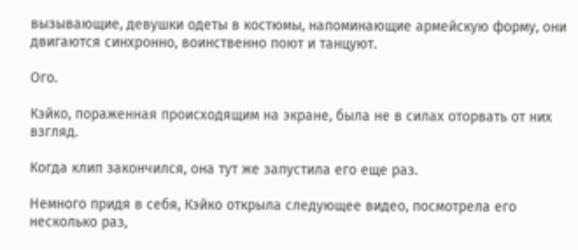вызывающие, девушки одеты в костюмы, напоминающие армейскую форму, они двигаются синхронно, воинственно поют и танцуют.

Ого.

Кэйко, пораженная происходящим на экране, была не в силах оторвать от них взгляд.

Когда клип закончился, она тут же запустила его еще раз.

Немного придя в себя, Кэйко открыла следующее видео, посмотрела его несколько раз,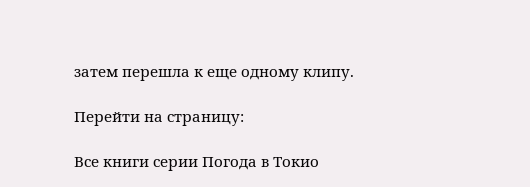затем перешла к еще одному клипу.

Перейти на страницу:

Все книги серии Погода в Токио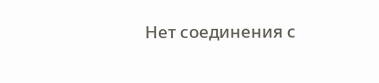Нет соединения с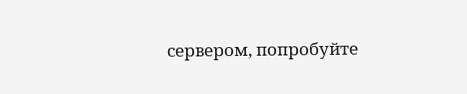сервером, попробуйте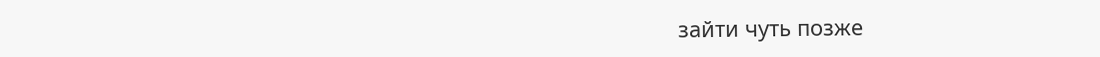зайти чуть позже